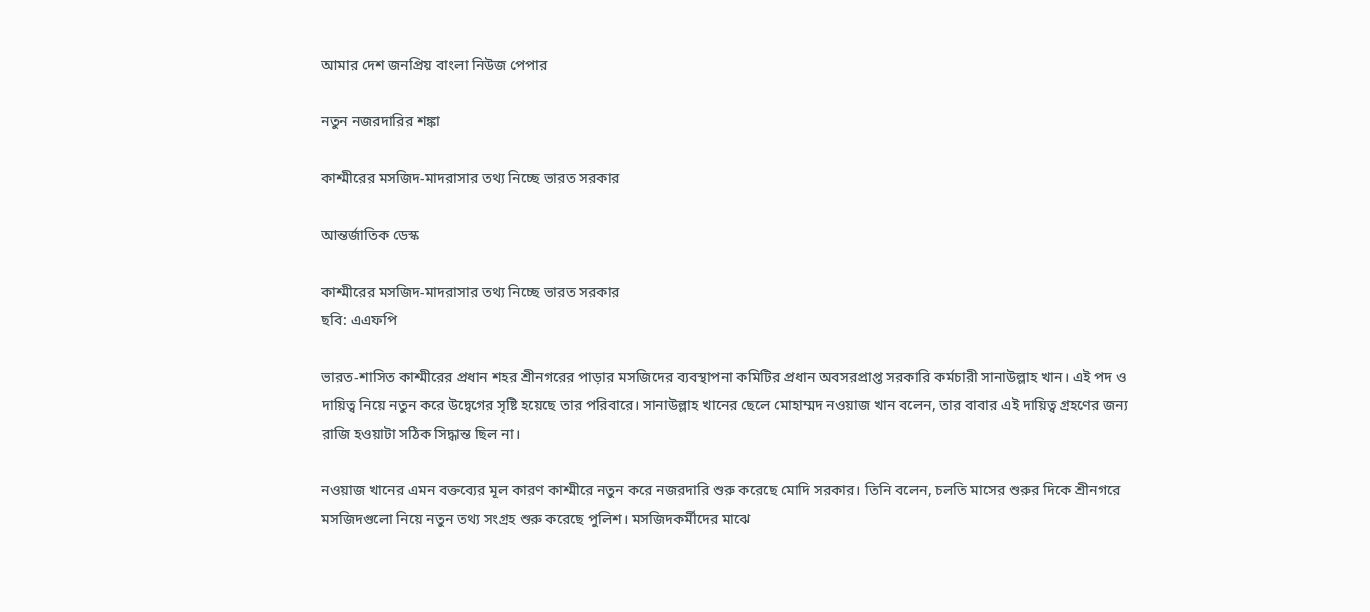আমার দেশ জনপ্রিয় বাংলা নিউজ পেপার

নতুন নজরদারির শঙ্কা

কাশ্মীরের মসজিদ-মাদরাসার তথ্য নিচ্ছে ভারত সরকার

আন্তর্জাতিক ডেস্ক

কাশ্মীরের মসজিদ-মাদরাসার তথ্য নিচ্ছে ভারত সরকার
ছবি: এএফপি

ভারত-শাসিত কাশ্মীরের প্রধান শহর শ্রীনগরের পাড়ার মসজিদের ব্যবস্থাপনা কমিটির প্রধান অবসরপ্রাপ্ত সরকারি কর্মচারী সানাউল্লাহ খান। এই পদ ও দায়িত্ব নিয়ে নতুন করে উদ্বেগের সৃষ্টি হয়েছে তার পরিবারে। সানাউল্লাহ খানের ছেলে মোহাম্মদ নওয়াজ খান বলেন, তার বাবার এই দায়িত্ব গ্রহণের জন্য রাজি হওয়াটা সঠিক সিদ্ধান্ত ছিল না।

নওয়াজ খানের এমন বক্তব্যের মূল কারণ কাশ্মীরে নতুন করে নজরদারি শুরু করেছে মোদি সরকার। তিনি বলেন, চলতি মাসের শুরুর দিকে শ্রীনগরে মসজিদগুলো নিয়ে নতুন তথ্য সংগ্রহ শুরু করেছে পুলিশ। মসজিদকর্মীদের মাঝে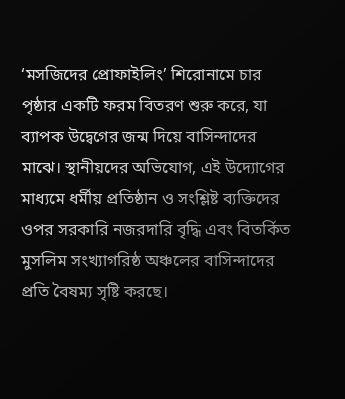‘মসজিদের প্রোফাইলিং’ শিরোনামে চার পৃষ্ঠার একটি ফরম বিতরণ শুরু করে, যা ব্যাপক উদ্বেগের জন্ম দিয়ে বাসিন্দাদের মাঝে। স্থানীয়দের অভিযোগ, এই উদ্যোগের মাধ্যমে ধর্মীয় প্রতিষ্ঠান ও সংশ্লিষ্ট ব্যক্তিদের ওপর সরকারি নজরদারি বৃদ্ধি এবং বিতর্কিত মুসলিম সংখ্যাগরিষ্ঠ অঞ্চলের বাসিন্দাদের প্রতি বৈষম্য সৃষ্টি করছে।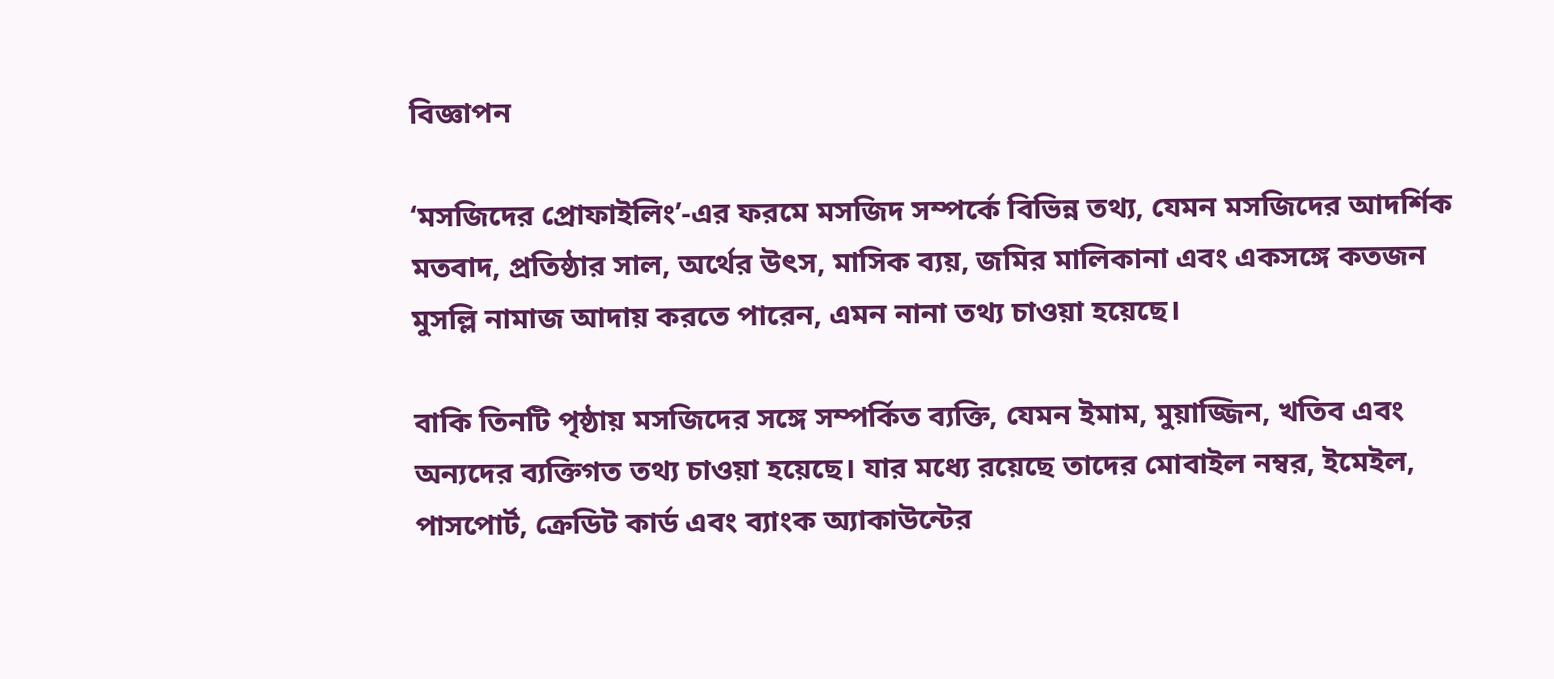বিজ্ঞাপন

‘মসজিদের প্রোফাইলিং’-এর ফরমে মসজিদ সম্পর্কে বিভিন্ন তথ্য, যেমন মসজিদের আদর্শিক মতবাদ, প্রতিষ্ঠার সাল, অর্থের উৎস, মাসিক ব্যয়, জমির মালিকানা এবং একসঙ্গে কতজন মুসল্লি নামাজ আদায় করতে পারেন, এমন নানা তথ্য চাওয়া হয়েছে।

বাকি তিনটি পৃষ্ঠায় মসজিদের সঙ্গে সম্পর্কিত ব্যক্তি, যেমন ইমাম, মুয়াজ্জিন, খতিব এবং অন্যদের ব্যক্তিগত তথ্য চাওয়া হয়েছে। যার মধ্যে রয়েছে তাদের মোবাইল নম্বর, ইমেইল, পাসপোর্ট, ক্রেডিট কার্ড এবং ব্যাংক অ্যাকাউন্টের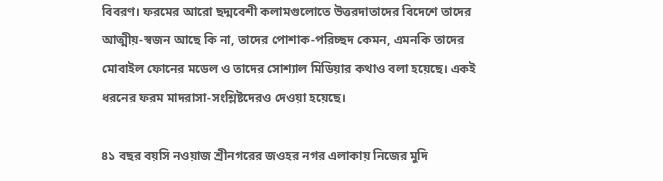বিবরণ। ফরমের আরো ছদ্মবেশী কলামগুলোতে উত্তরদাতাদের বিদেশে তাদের আত্মীয়-স্বজন আছে কি না, তাদের পোশাক-পরিচ্ছদ কেমন, এমনকি তাদের মোবাইল ফোনের মডেল ও তাদের সোশ্যাল মিডিয়ার কথাও বলা হয়েছে। একই ধরনের ফরম মাদরাসা-সংশ্লিষ্টদেরও দেওয়া হয়েছে।

৪১ বছর বয়সি নওয়াজ শ্রীনগরের জওহর নগর এলাকায় নিজের মুদি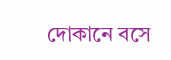দোকানে বসে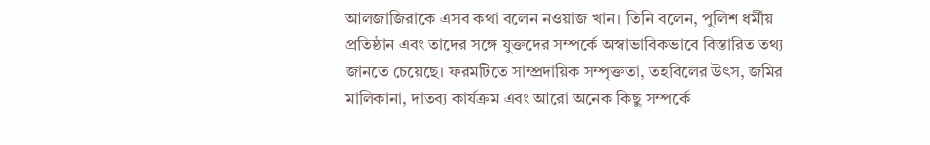আলজাজিরাকে এসব কথা বলেন নওয়াজ খান। তিনি বলেন, পুলিশ ধর্মীয় প্রতিষ্ঠান এবং তাদের সঙ্গে যুক্তদের সম্পর্কে অস্বাভাবিকভাবে বিস্তারিত তথ্য জানতে চেয়েছে। ফরমটিতে সাম্প্রদায়িক সম্পৃক্ততা, তহবিলের উৎস, জমির মালিকানা, দাতব্য কার্যক্রম এবং আরো অনেক কিছু সম্পর্কে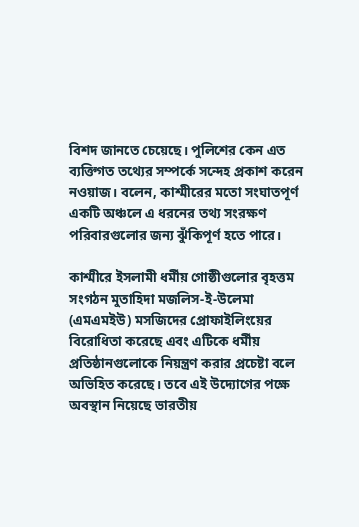বিশদ জানতে চেয়েছে। পুলিশের কেন এত ব্যক্তিগত তথ্যের সম্পর্কে সন্দেহ প্রকাশ করেন নওয়াজ। বলেন, কাশ্মীরের মতো সংঘাতপূর্ণ একটি অঞ্চলে এ ধরনের তথ্য সংরক্ষণ পরিবারগুলোর জন্য ঝুঁকিপূর্ণ হতে পারে।

কাশ্মীরে ইসলামী ধর্মীয় গোষ্ঠীগুলোর বৃহত্তম সংগঠন মুতাহিদা মজলিস-ই-উলেমা (এমএমইউ) মসজিদের প্রোফাইলিংয়ের বিরোধিতা করেছে এবং এটিকে ধর্মীয় প্রতিষ্ঠানগুলোকে নিয়ন্ত্রণ করার প্রচেষ্টা বলে অভিহিত করেছে। তবে এই উদ্যোগের পক্ষে অবস্থান নিয়েছে ভারতীয়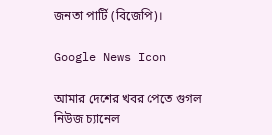জনতা পার্টি (বিজেপি)।

Google News Icon

আমার দেশের খবর পেতে গুগল নিউজ চ্যানেল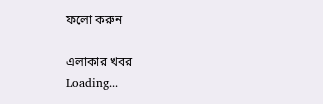ফলো করুন

এলাকার খবর
Loading...